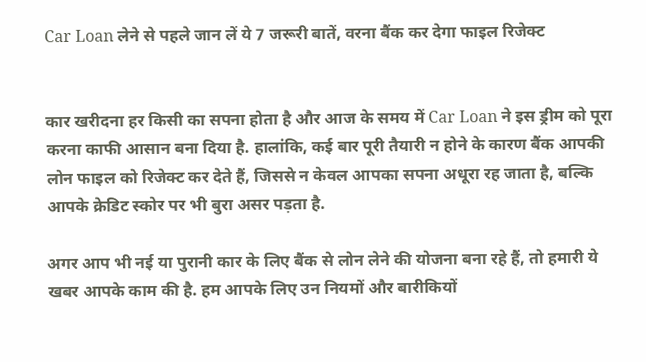Car Loan लेने से पहले जान लें ये 7 जरूरी बातें, वरना बैंक कर देगा फाइल रिजेक्ट


कार खरीदना हर किसी का सपना होता है और आज के समय में Car Loan ने इस ड्रीम को पूरा करना काफी आसान बना दिया है. हालांकि, कई बार पूरी तैयारी न होने के कारण बैंक आपकी लोन फाइल को रिजेक्ट कर देते हैं, जिससे न केवल आपका सपना अधूरा रह जाता है, बल्कि आपके क्रेडिट स्कोर पर भी बुरा असर पड़ता है.

अगर आप भी नई या पुरानी कार के लिए बैंक से लोन लेने की योजना बना रहे हैं, तो हमारी ये खबर आपके काम की है. हम आपके लिए उन नियमों और बारीकियों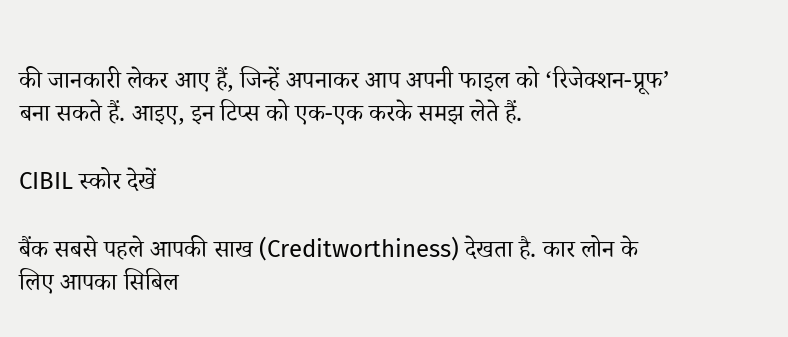की जानकारी लेकर आए हैं, जिन्हें अपनाकर आप अपनी फाइल को ‘रिजेक्शन-प्रूफ’ बना सकते हैं. आइए, इन टिप्स को एक-एक करके समझ लेते हैं.

CIBIL स्कोर देखें

बैंक सबसे पहले आपकी साख (Creditworthiness) देखता है. कार लोन के लिए आपका सिबिल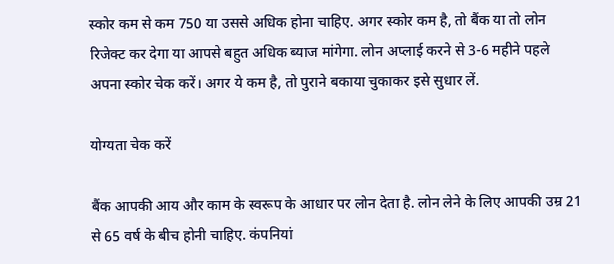स्कोर कम से कम 750 या उससे अधिक होना चाहिए. अगर स्कोर कम है, तो बैंक या तो लोन रिजेक्ट कर देगा या आपसे बहुत अधिक ब्याज मांगेगा. लोन अप्लाई करने से 3-6 महीने पहले अपना स्कोर चेक करें। अगर ये कम है, तो पुराने बकाया चुकाकर इसे सुधार लें.

योग्यता चेक करें

बैंक आपकी आय और काम के स्वरूप के आधार पर लोन देता है. लोन लेने के लिए आपकी उम्र 21 से 65 वर्ष के बीच होनी चाहिए. कंपनियां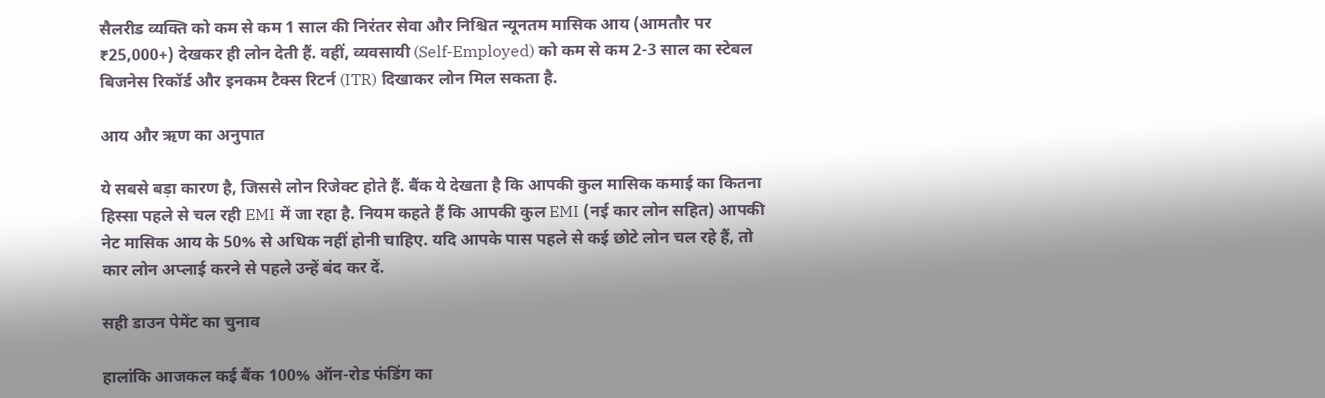सैलरीड व्यक्ति को कम से कम 1 साल की निरंतर सेवा और निश्चित न्यूनतम मासिक आय (आमतौर पर ₹25,000+) देखकर ही लोन देती हैं. वहीं, व्यवसायी (Self-Employed) को कम से कम 2-3 साल का स्टेबल बिजनेस रिकॉर्ड और इनकम टैक्स रिटर्न (ITR) दिखाकर लोन मिल सकता है.

आय और ऋण का अनुपात

ये सबसे बड़ा कारण है, जिससे लोन रिजेक्ट होते हैं. बैंक ये देखता है कि आपकी कुल मासिक कमाई का कितना हिस्सा पहले से चल रही EMI में जा रहा है. नियम कहते हैं कि आपकी कुल EMI (नई कार लोन सहित) आपकी नेट मासिक आय के 50% से अधिक नहीं होनी चाहिए. यदि आपके पास पहले से कई छोटे लोन चल रहे हैं, तो कार लोन अप्लाई करने से पहले उन्हें बंद कर दें.

सही डाउन पेमेंट का चुनाव

हालांकि आजकल कई बैंक 100% ऑन-रोड फंडिंग का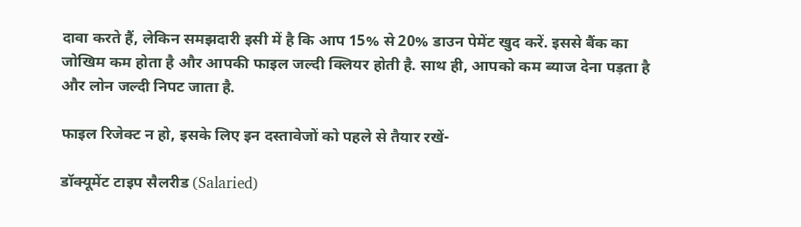दावा करते हैं, लेकिन समझदारी इसी में है कि आप 15% से 20% डाउन पेमेंट खुद करें. इससे बैंक का जोखिम कम होता है और आपकी फाइल जल्दी क्लियर होती है. साथ ही, आपको कम ब्याज देना पड़ता है और लोन जल्दी निपट जाता है.

फाइल रिजेक्ट न हो, इसके लिए इन दस्तावेजों को पहले से तैयार रखें-

डॉक्यूमेंट टाइप सैलरीड (Salaried)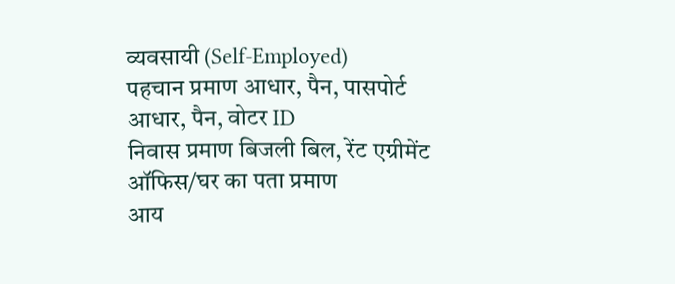व्यवसायी (Self-Employed)
पहचान प्रमाण आधार, पैन, पासपोर्ट आधार, पैन, वोटर ID
निवास प्रमाण बिजली बिल, रेंट एग्रीमेंट ऑफिस/घर का पता प्रमाण
आय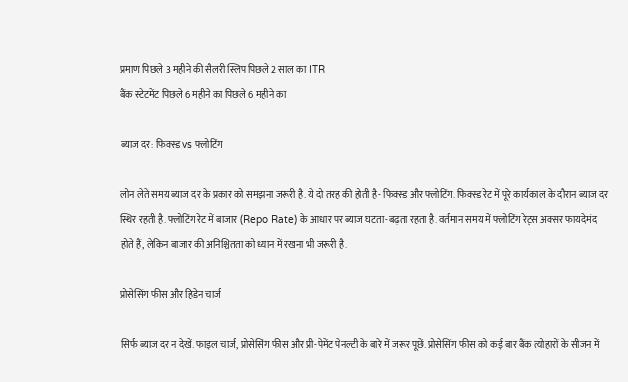प्रमाण पिछले 3 महीने की सैलरी स्लिप पिछले 2 साल का ITR
बैंक स्टेटमेंट पिछले 6 महीने का पिछले 6 महीने का

ब्याज दर: फिक्स्ड vs फ्लोटिंग

लोन लेते समय ब्याज दर के प्रकार को समझना जरूरी है. ये दो तरह की होती है- फिक्स्ड और फ्लोटिंग. फिक्स्ड रेट में पूरे कार्यकाल के दौरान ब्याज दर स्थिर रहती है. फ्लोटिंग रेट में बाजार (Repo Rate) के आधार पर ब्याज घटता-बढ़ता रहता है. वर्तमान समय में फ्लोटिंग रेट्स अक्सर फायदेमंद होते हैं, लेकिन बाजार की अनिश्चितता को ध्यान में रखना भी जरूरी है.

प्रोसेसिंग फीस और हिडेन चार्ज

सिर्फ ब्याज दर न देखें. फाइल चार्ज, प्रोसेसिंग फीस और प्री-पेमेंट पेनल्टी के बारे में जरूर पूछें. प्रोसेसिंग फीस को कई बार बैंक त्योहारों के सीजन में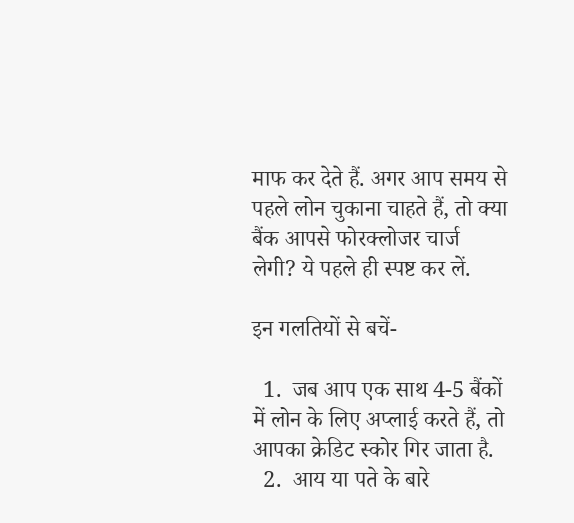माफ कर देते हैं. अगर आप समय से पहले लोन चुकाना चाहते हैं, तो क्या बैंक आपसे फोरक्लोजर चार्ज लेगी? ये पहले ही स्पष्ट कर लें.

इन गलतियों से बचें-

  1.  जब आप एक साथ 4-5 बैंकों में लोन के लिए अप्लाई करते हैं, तो आपका क्रेडिट स्कोर गिर जाता है.
  2.  आय या पते के बारे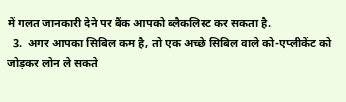में गलत जानकारी देने पर बैंक आपको ब्लैकलिस्ट कर सकता है.
  3.  अगर आपका सिबिल कम है, तो एक अच्छे सिबिल वाले को-एप्लीकेंट को जोड़कर लोन ले सकते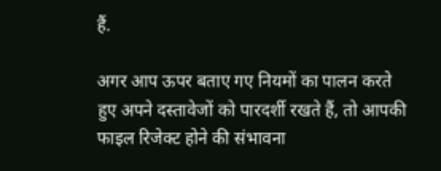हैं.

अगर आप ऊपर बताए गए नियमों का पालन करते हुए अपने दस्तावेजों को पारदर्शी रखते हैं, तो आपकी फाइल रिजेक्ट होने की संभावना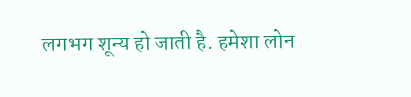लगभग शून्य हो जाती है. हमेशा लोन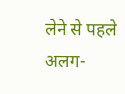लेने से पहले अलग-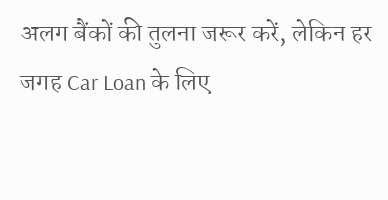अलग बैंकों की तुलना जरूर करें, लेकिन हर जगह Car Loan के लिए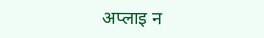अप्लाइ न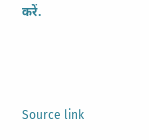करें.



Source link